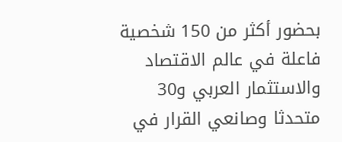بحضور أكثر من 150 شخصية فاعلة في عالم الاقتصاد والاستثمار العربي و30 متحدثا وصانعي القرار في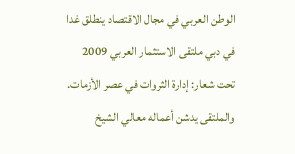الوطن العربي في مجال الاقتصاد ينطلق غدا في دبي ملتقى الاستثمار العربي 2009 تحت شعار: إدارة الثروات في عصر الأزمات.
والملتقى يدشن أعماله معالي الشيخ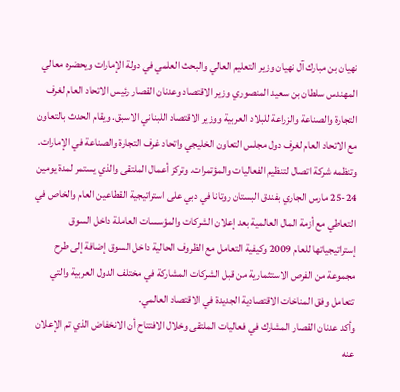نهيان بن مبارك آل نهيان وزير التعليم العالي والبحث العلمي في دولة الإمارات ويحضره معالي المهندس سلطان بن سعيد المنصوري وزير الاقتصاد وعدنان القصار رئيس الاتحاد العام لغرف التجارة والصناعة والزراعة للبلاد العربية ووزير الاقتصاد اللبناني الاسبق. ويقام الحدث بالتعاون مع الاتحاد العام لغرف دول مجلس التعاون الخليجي واتحاد غرف التجارة والصناعة في الإمارات. وتنظمه شركة اتصال لتنظيم الفعاليات والمؤتمرات. وتركز أعمال الملتقى والذي يستمر لمدة يومين 24-25 مارس الجاري بفندق البستان روتانا في دبي على استراتيجية القطاعين العام والخاص في التعاطي مع أزمة المال العالمية بعد إعلان الشركات والمؤسسات العاملة داخل السوق إستراتيجياتها للعام 2009 وكيفية التعامل مع الظروف الحالية داخل السوق إضافة إلى طرح مجموعة من الفرص الاستثمارية من قبل الشركات المشاركة في مختلف الدول العربية والتي تتعامل وفق المناخات الاقتصادية الجديدة في الاقتصاد العالمي.
وأكد عدنان القصار المشارك في فعاليات الملتقى وخلال الافتتاح أن الانخفاض الذي تم الإعلان عنه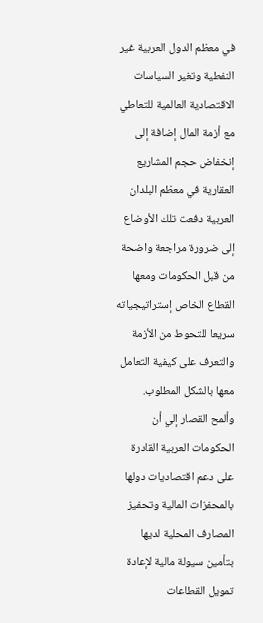في معظم الدول العربية غير النفطية وتغير السياسات الاقتصادية العالمية للتعاطي مع أزمة المال إضافة إلى إنخفاض حجم المشاريع العقارية في معظم البلدان العربية دفعت تلك الأوضاع إلى ضرورة مراجعة واضحة من قبل الحكومات ومعها القطاع الخاص إستراتيجياته سريعا للتحوط من الأزمة والتعرف على كيفية التعامل معها بالشكل المطلوب.
وألمح القصار إلي أن الحكومات العربية القادرة على دعم اقتصاديات دولها بالمحفزات المالية وتحفيز المصارف المحلية لديها بتأمين سيولة مالية لإعادة تمويل القطاعات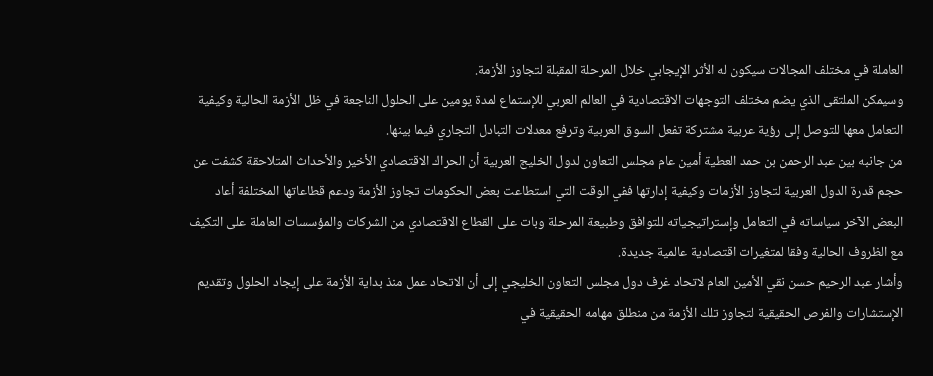العاملة في مختلف المجالات سيكون له الأثر الإيجابي خلال المرحلة المقبلة لتجاوز الأزمة.
وسيمكن الملتقى الذي يضم مختلف التوجهات الاقتصادية في العالم العربي للإستماع لمدة يومين على الحلول الناجعة في ظل الأزمة الحالية وكيفية التعامل معها للتوصل إلى رؤية عربية مشتركة تفعل السوق العربية وترفع معدلات التبادل التجاري فيما بينها.
من جانبه بين عبد الرحمن بن حمد العطية أمين عام مجلس التعاون لدول الخليج العربية أن الحراك الاقتصادي الأخير والأحداث المتلاحقة كشفت عن حجم قدرة الدول العربية لتجاوز الأزمات وكيفية إدارتها ففي الوقت التي استطاعت بعض الحكومات تجاوز الأزمة ودعم قطاعاتها المختلفة أعاد البعض الآخر سياساته في التعامل وإستراتيجياته للتوافق وطبيعة المرحلة وبات على القطاع الاقتصادي من الشركات والمؤسسات العاملة على التكيف مع الظروف الحالية وفقا لمتغيرات اقتصادية عالمية جديدة.
وأشار عبد الرحيم حسن نقي الأمين العام لاتحاد غرف دول مجلس التعاون الخليجي إلى أن الاتحاد عمل منذ بداية الأزمة على إيجاد الحلول وتقديم الإستشارات والفرص الحقيقية لتجاوز تلك الأزمة من منطلق مهامه الحقيقية في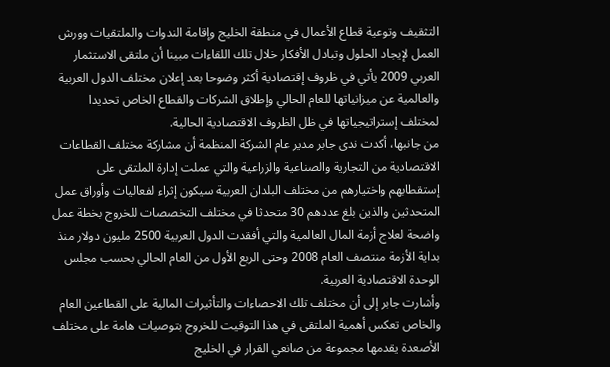التثقيف وتوعية قطاع الأعمال في منطقة الخليج وإقامة الندوات والملتقيات وورش العمل لإيجاد الحلول وتبادل الأفكار خلال تلك اللقاءات مبينا أن ملتقى الاستثمار العربي 2009 يأتي في ظروف إقتصادية أكثر وضوحا بعد إعلان مختلف الدول العربية والعالمية عن ميزانياتها للعام الحالي وإطلاق الشركات والقطاع الخاص تحديدا لمختلف إستراتيجياتها في ظل الظروف الاقتصادية الحالية.
من جانبها، أكدت ندى جابر مدير عام الشركة المنظمة أن مشاركة مختلف القطاعات الاقتصادية من التجارية والصناعية والزراعية والتي عملت إدارة الملتقى على إستقطابهم واختيارهم من مختلف البلدان العربية سيكون إثراء لفعاليات وأوراق عمل المتحدثين والذين بلغ عددهم 30 متحدثا في مختلف التخصصات للخروج بخطة عمل واضحة لعلاج أزمة المال العالمية والتي أفقدت الدول العربية 2500 مليون دولار منذ بداية الأزمة منتصف العام 2008 وحتى الربع الأول من العام الحالي بحسب مجلس الوحدة الاقتصادية العربية.
وأشارت جابر إلى أن مختلف تلك الاحصاءات والتأثيرات المالية على القطاعين العام والخاص تعكس أهمية الملتقى في هذا التوقيت للخروج بتوصيات هامة على مختلف الأصعدة يقدمها مجموعة من صانعي القرار في الخليج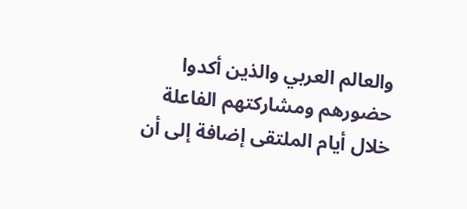والعالم العربي والذين أكدوا حضورهم ومشاركتهم الفاعلة خلال أيام الملتقى إضافة إلى أن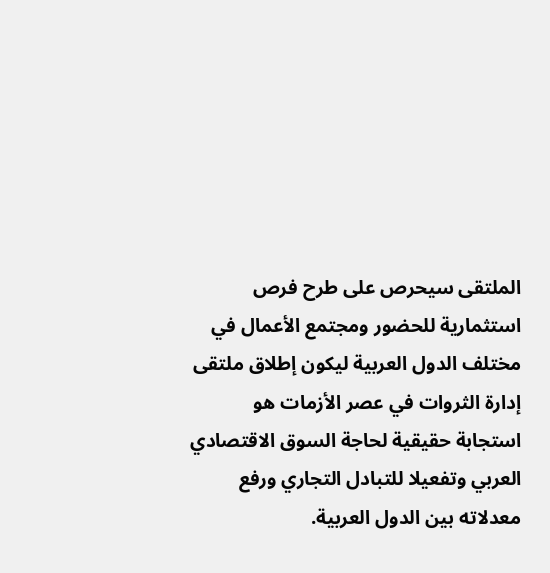الملتقى سيحرص على طرح فرص استثمارية للحضور ومجتمع الأعمال في مختلف الدول العربية ليكون إطلاق ملتقى إدارة الثروات في عصر الأزمات هو استجابة حقيقية لحاجة السوق الاقتصادي العربي وتفعيلا للتبادل التجاري ورفع معدلاته بين الدول العربية.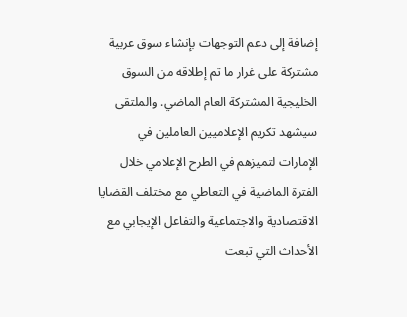إضافة إلى دعم التوجهات بإنشاء سوق عربية مشتركة على غرار ما تم إطلاقه من السوق الخليجية المشتركة العام الماضي. والملتقى سيشهد تكريم الإعلاميين العاملين في الإمارات لتميزهم في الطرح الإعلامي خلال الفترة الماضية في التعاطي مع مختلف القضايا الاقتصادية والاجتماعية والتفاعل الإيجابي مع الأحداث التي تبعت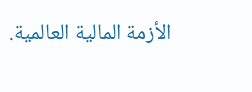الأزمة المالية العالمية.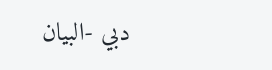دبي -البيان